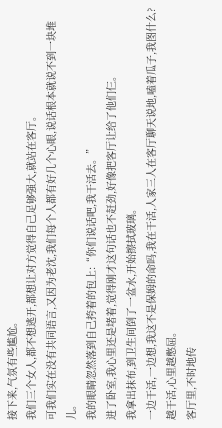接下来,气氛有些尴尬。
我们三个女人,都不想逃开,都想让对方觉得自己足够强大,就站在客厅。
可我们实在没有共同语言,又因为老沈,我们每个人都有好几个心眼,说话根本就说不到一块堆儿。
我的眼睛忽然落到自己挎着的包上:“你们说话吧,我干活去。”
进了卧室,我心里还是堵着,觉得刚才这句话也不赶劲,好像把客厅让给了他们仨。
我拿出抹布,到卫生间倒了一盆水,开始擦拭玻璃。
一边干活,一边想,我这不是保姆的命吗,我在干活,人家三人在客厅聊天说地,嗑着瓜子,我图什么?
越干活,心里越憋屈。
客厅里,不时地传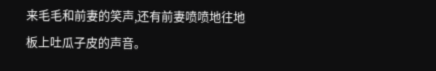来毛毛和前妻的笑声,还有前妻喷喷地往地板上吐瓜子皮的声音。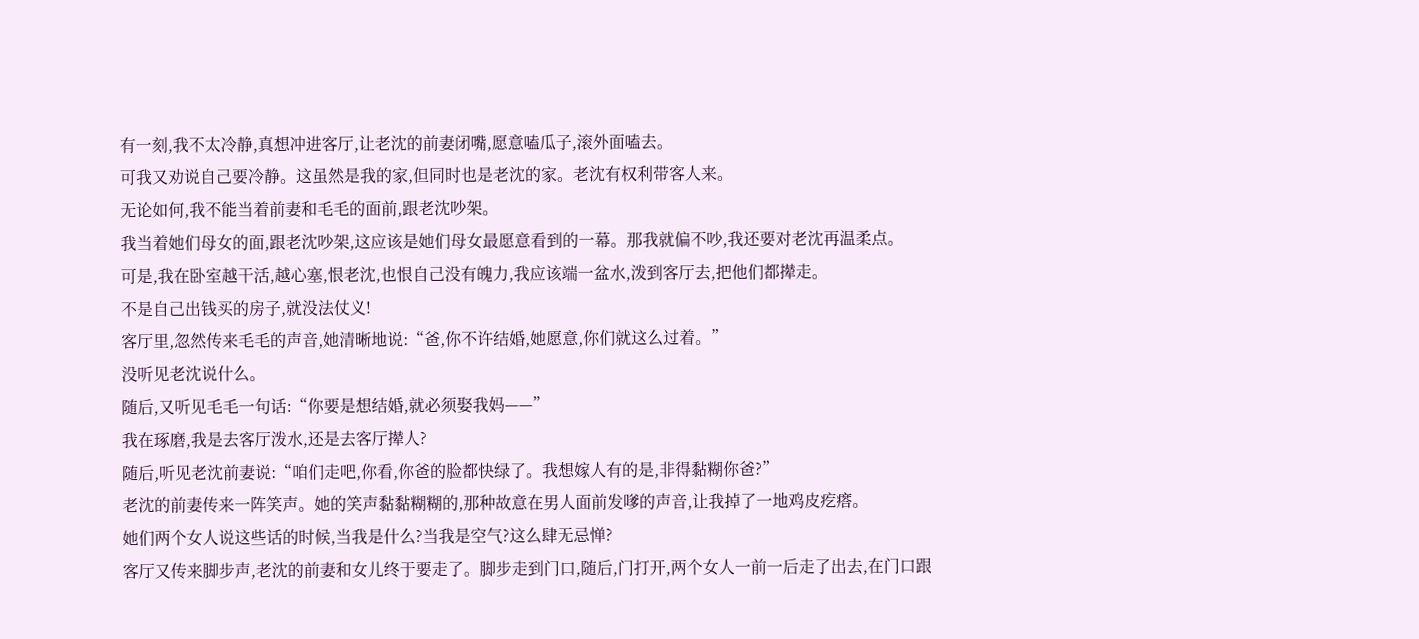有一刻,我不太冷静,真想冲进客厅,让老沈的前妻闭嘴,愿意嗑瓜子,滚外面嗑去。
可我又劝说自己要冷静。这虽然是我的家,但同时也是老沈的家。老沈有权利带客人来。
无论如何,我不能当着前妻和毛毛的面前,跟老沈吵架。
我当着她们母女的面,跟老沈吵架,这应该是她们母女最愿意看到的一幕。那我就偏不吵,我还要对老沈再温柔点。
可是,我在卧室越干活,越心塞,恨老沈,也恨自己没有魄力,我应该端一盆水,泼到客厅去,把他们都撵走。
不是自己出钱买的房子,就没法仗义!
客厅里,忽然传来毛毛的声音,她清晰地说:“爸,你不许结婚,她愿意,你们就这么过着。”
没听见老沈说什么。
随后,又听见毛毛一句话:“你要是想结婚,就必须娶我妈——”
我在琢磨,我是去客厅泼水,还是去客厅撵人?
随后,听见老沈前妻说:“咱们走吧,你看,你爸的脸都快绿了。我想嫁人有的是,非得黏糊你爸?”
老沈的前妻传来一阵笑声。她的笑声黏黏糊糊的,那种故意在男人面前发嗲的声音,让我掉了一地鸡皮疙瘩。
她们两个女人说这些话的时候,当我是什么?当我是空气?这么肆无忌惮?
客厅又传来脚步声,老沈的前妻和女儿终于要走了。脚步走到门口,随后,门打开,两个女人一前一后走了出去,在门口跟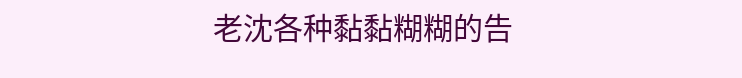老沈各种黏黏糊糊的告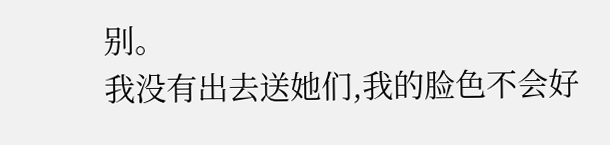别。
我没有出去送她们,我的脸色不会好